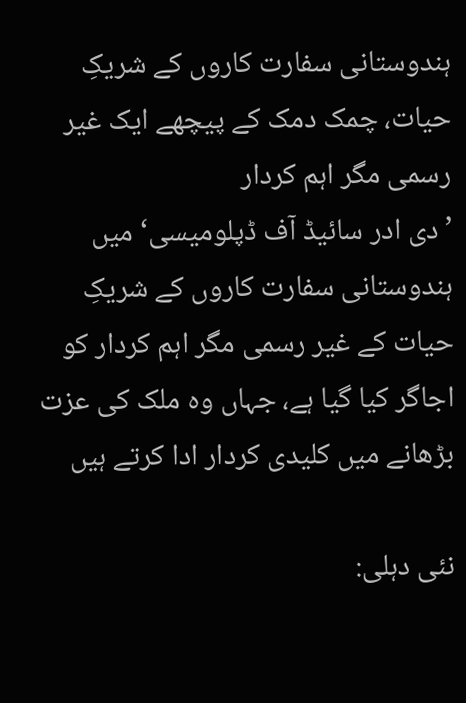ہندوستانی سفارت کاروں کے شریکِ حیات، چمک دمک کے پیچھے ایک غیر رسمی مگر اہم کردار
’دی ادر سائیڈ آف ڈپلومیسی‘ میں ہندوستانی سفارت کاروں کے شریکِ حیات کے غیر رسمی مگر اہم کردار کو اجاگر کیا گیا ہے، جہاں وہ ملک کی عزت بڑھانے میں کلیدی کردار ادا کرتے ہیں

نئی دہلی: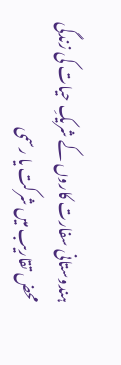ہندوستانی سفارت کاروں کے شریکِ حیات کی زندگی محض تقاریب میں شرکت یا رسمی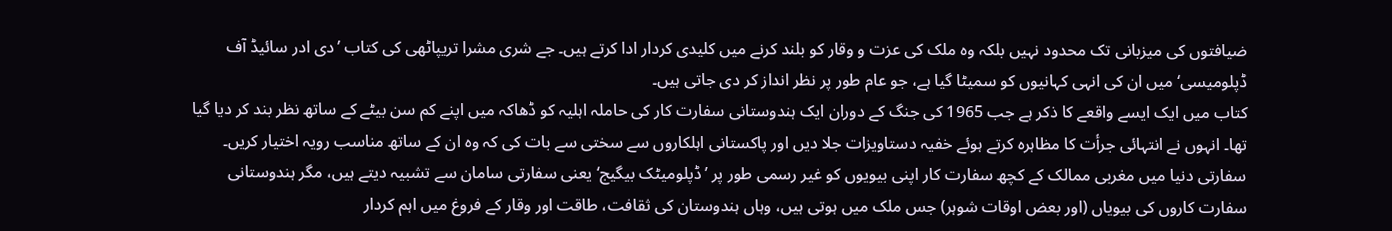ضیافتوں کی میزبانی تک محدود نہیں بلکہ وہ ملک کی عزت و وقار کو بلند کرنے میں کلیدی کردار ادا کرتے ہیں۔ جے شری مشرا تریپاٹھی کی کتاب ’دی ادر سائیڈ آف ڈپلومیسی‘ میں ان کی انہی کہانیوں کو سمیٹا گیا ہے، جو عام طور پر نظر انداز کر دی جاتی ہیں۔
کتاب میں ایک ایسے واقعے کا ذکر ہے جب 1965 کی جنگ کے دوران ایک ہندوستانی سفارت کار کی حاملہ اہلیہ کو ڈھاکہ میں اپنے کم سن بیٹے کے ساتھ نظر بند کر دیا گیا تھا۔ انہوں نے انتہائی جرأت کا مظاہرہ کرتے ہوئے خفیہ دستاویزات جلا دیں اور پاکستانی اہلکاروں سے سختی سے بات کی کہ وہ ان کے ساتھ مناسب رویہ اختیار کریں۔
سفارتی دنیا میں مغربی ممالک کے کچھ سفارت کار اپنی بیویوں کو غیر رسمی طور پر ’ڈپلومیٹک بیگیج‘ یعنی سفارتی سامان سے تشبیہ دیتے ہیں، مگر ہندوستانی سفارت کاروں کی بیویاں (اور بعض اوقات شوہر) جس ملک میں ہوتی ہیں، وہاں ہندوستان کی ثقافت، طاقت اور وقار کے فروغ میں اہم کردار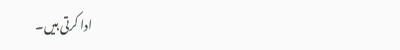ادا کرتی ہیں۔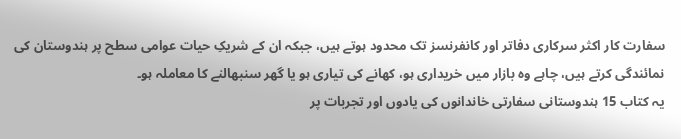سفارت کار اکثر سرکاری دفاتر اور کانفرنسز تک محدود ہوتے ہیں، جبکہ ان کے شریکِ حیات عوامی سطح پر ہندوستان کی نمائندگی کرتے ہیں، چاہے وہ بازار میں خریداری ہو، کھانے کی تیاری ہو یا گھر سنبھالنے کا معاملہ ہو۔
یہ کتاب 15 ہندوستانی سفارتی خاندانوں کی یادوں اور تجربات پر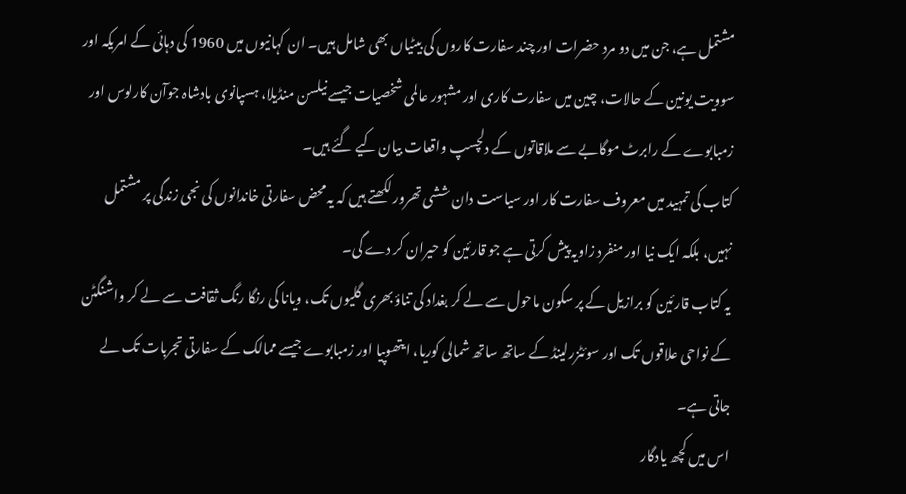مشتمل ہے، جن میں دو مرد حضرات اور چند سفارت کاروں کی بیٹیاں بھی شامل ہیں۔ ان کہانیوں میں 1960 کی دہائی کے امریکہ اور سوویت یونین کے حالات، چین میں سفارت کاری اور مشہور عالمی شخصیات جیسے نیلسن منڈیلا، ہسپانوی بادشاہ جوآن کارلوس اور زمبابوے کے رابرٹ موگابے سے ملاقاتوں کے دلچسپ واقعات بیان کیے گئے ہیں۔
کتاب کی تمہید میں معروف سفارت کار اور سیاست دان ششی تھرور لکھتے ہیں کہ یہ محض سفارتی خاندانوں کی نجی زندگی پر مشتمل نہیں، بلکہ ایک نیا اور منفرد زاویہ پیش کرتی ہے جو قارئین کو حیران کر دے گی۔
یہ کتاب قارئین کو برازیل کے پر سکون ماحول سے لے کر بغداد کی تناؤ بھری گلیوں تک، ویانا کی رنگا رنگ ثقافت سے لے کر واشنگٹن کے نواحی علاقوں تک اور سوئٹزرلینڈ کے ساتھ ساتھ شمالی کوریا، ایتھوپیا اور زمبابوے جیسے ممالک کے سفارتی تجربات تک لے جاتی ہے۔
اس میں کچھ یادگار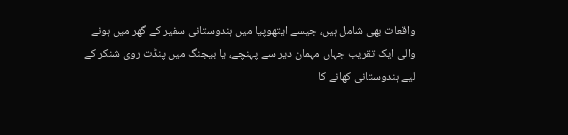واقعات بھی شامل ہیں، جیسے ایتھوپیا میں ہندوستانی سفیر کے گھر میں ہونے والی ایک تقریب جہاں مہمان دیر سے پہنچے، یا بیجنگ میں پنڈت روی شنکر کے لیے ہندوستانی کھانے کا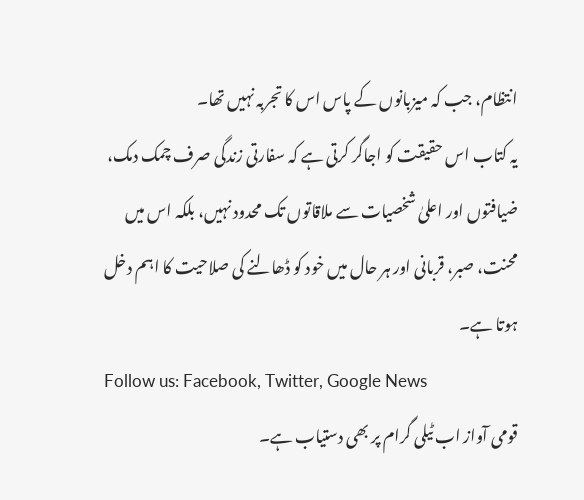انتظام، جب کہ میزبانوں کے پاس اس کا تجربہ نہیں تھا۔
یہ کتاب اس حقیقت کو اجاگر کرتی ہے کہ سفارتی زندگی صرف چمک دمک، ضیافتوں اور اعلیٰ شخصیات سے ملاقاتوں تک محدود نہیں، بلکہ اس میں محنت، صبر، قربانی اور ہر حال میں خود کو ڈھالنے کی صلاحیت کا اہم دخل ہوتا ہے۔
Follow us: Facebook, Twitter, Google News
قومی آواز اب ٹیلی گرام پر بھی دستیاب ہے۔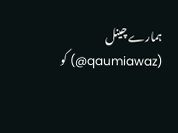ہمارے چینل (qaumiawaz@) کو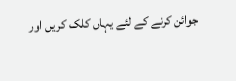جوائن کرنے کے لئے یہاں کلک کریں اور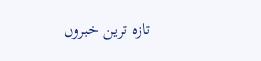تازہ ترین خبروں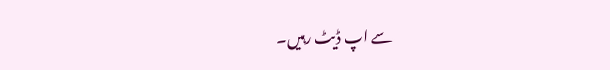سے اپ ڈیٹ رہیں۔